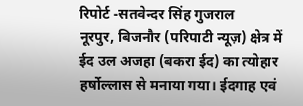रिपोर्ट -सतवेन्दर सिंह गुजराल
नूरपुर, बिजनौर (परिपाटी न्यूज़) क्षेत्र में ईद उल अजहा (बकरा ईद) का त्योहार हर्षोल्लास से मनाया गया। ईदगाह एवं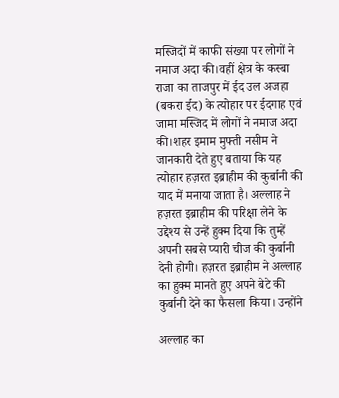मस्जिदों में काफी संख्या पर लोगों ने नमाज अदा की।वहीं क्षेत्र के कस्बा राजा का ताजपुर में ईद उल अजहा (बकरा ईद) के त्योहार पर ईदगाह एवं जामा मस्जिद में लोगों ने नमाज अदा की।शहर इमाम मुफ्ती नसीम ने जानकारी देते हुए बताया कि यह त्योहार हज़रत इब्राहीम की कुर्बानी की याद में मनाया जाता है। अल्लाह ने हज़रत इब्राहीम की परिक्षा लेने के उद्देश्य से उन्हें हुक्म दिया कि तुम्हें अपनी सबसे प्यारी चीज की कुर्बानी देनी होगी। हज़रत इब्राहीम ने अल्लाह का हुक्म मानते हुए अपने बेटे की कुर्बानी देने का फैसला किया। उन्होंने

अल्लाह का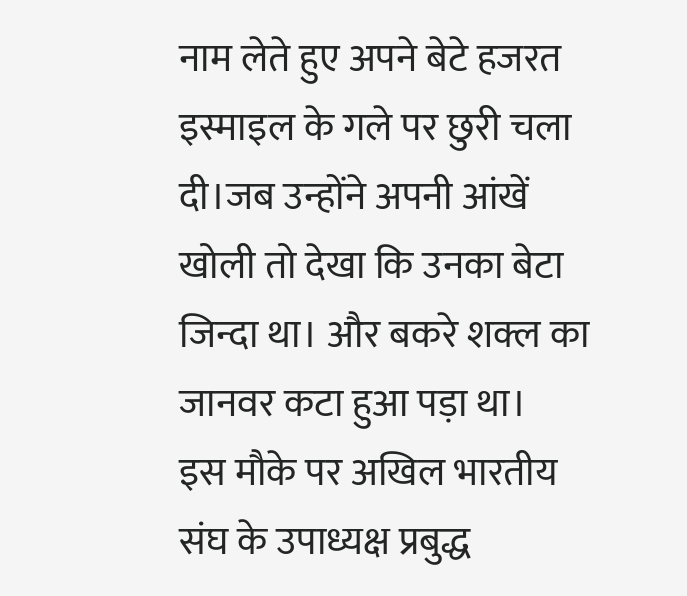नाम लेते हुए अपने बेटे हजरत इस्माइल के गले पर छुरी चला दी।जब उन्होंने अपनी आंखें खोली तो देखा कि उनका बेटा जिन्दा था। और बकरे शक्ल का जानवर कटा हुआ पड़ा था।
इस मौके पर अखिल भारतीय संघ के उपाध्यक्ष प्रबुद्ध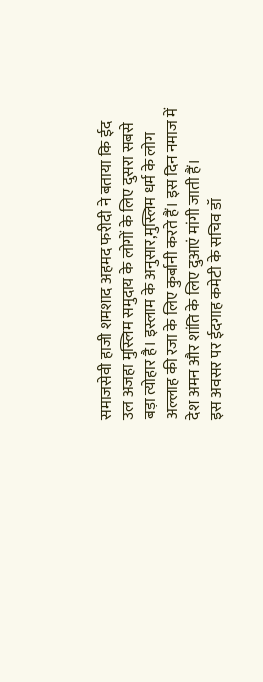समाजसेवी हाजी शमशाद अहमद फरीदी ने बताया कि ईद उल अजहा मुस्लिम समुदाय के लोगों के लिए दुसरा सबसे बड़ा त्योहार है। इस्लाम के अनुसार,मुस्लिम धर्म के लोग अल्लाह की रजा के लिए कुर्बानी करते हैं। इस दिन नमाज में देश अमन और शांति के लिए दुआएं मांगी जाती हैं।
इस अवसर पर ईदगाह कमेटी के सचिव डॉ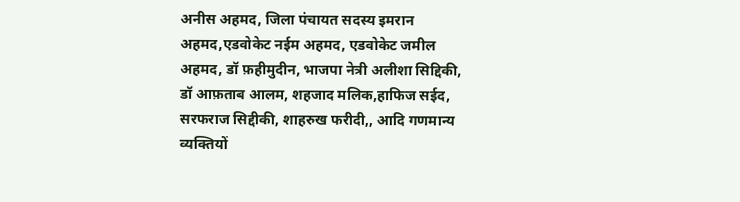अनीस अहमद, जिला पंचायत सदस्य इमरान अहमद,एडवोकेट नईम अहमद, एडवोकेट जमील अहमद, डॉ फ़हीमुदीन, भाजपा नेत्री अलीशा सिद्दिकी, डॉ आफ़ताब आलम, शहजाद मलिक,हाफिज सईद, सरफराज सिद्दीकी, शाहरुख फरीदी,, आदि गणमान्य व्यक्तियों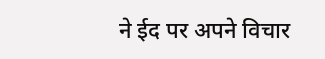ने ईद पर अपने विचार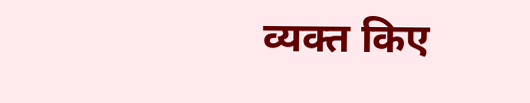व्यक्त किए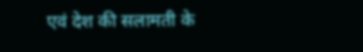एवं देश की सलामती के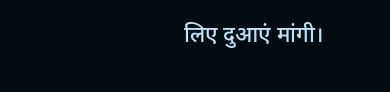लिए दुआएं मांगी।